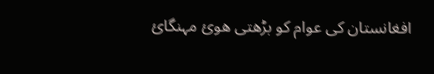افغانستان کی عوام کو بڑھتی ھوئ مہنگائ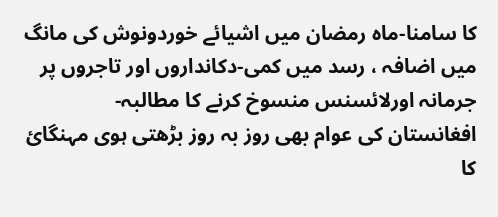کا سامنا-ماہ رمضان میں اشیائے خوردونوش کی مانگ میں اضافہ ، رسد میں کمی-دکانداروں اور تاجروں پر جرمانہ اورلائسنس منسوخ کرنے کا مطالبہ-
افغانستان کی عوام بھی روز بہ روز بڑھتی ہوی مہنگائ کا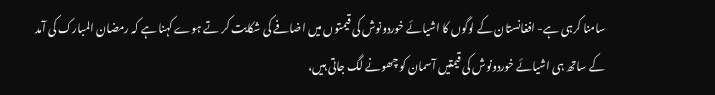سامنا کرہی ہے- افغانستان کے لوگوں کا اشیائے خوردونوش کی قیمتوں میں اضافے کی شکایت کر تے ہوے کہنا ہے کہ رمضان المبارک کی آمد کے ساتھ ہی اشیائے خوردونوش کی قیمتیں آسمان کو چھونے لگ جاتی ہیں،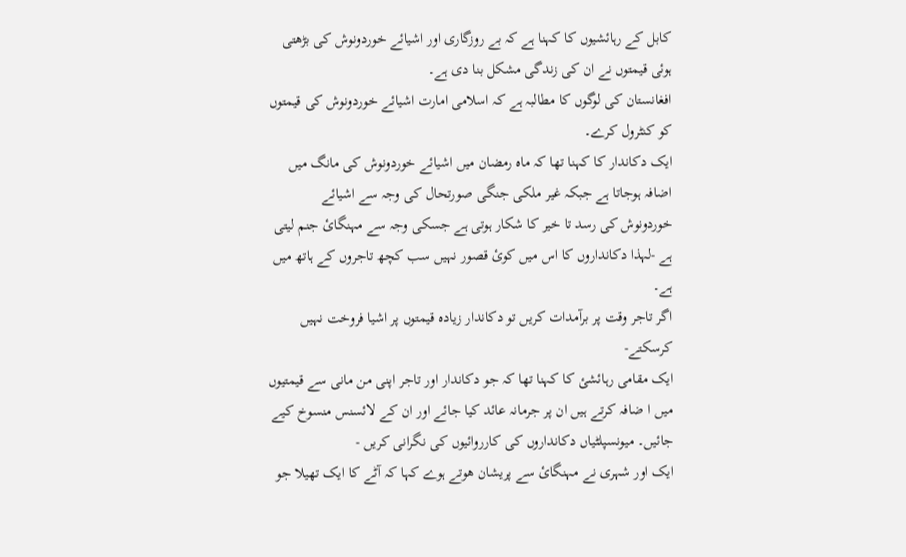کابل کے رہائشیوں کا کہنا ہے کہ بے روزگاری اور اشیائے خوردونوش کی بڑھتی ہوئی قیمتوں نے ان کی زندگی مشکل بنا دی ہے۔
افغانستان کی لوگوں کا مطالبہ ہے کہ اسلامی امارت اشیائے خوردونوش کی قیمتوں کو کنٹرول کرے۔
ایک دکاندار کا کہنا تھا کہ ماہ رمضان میں اشیائے خوردونوش کی مانگ میں اضافہ ہوجاتا ہے جبکہ غیر ملکی جنگی صورتحال کی وجہ سے اشیائے خوردونوش کی رسد تا خیر کا شکار ہوتی ہے جسکی وجہ سے مہنگائ جنم لیتی ہے -لہذا دکانداروں کا اس میں کوئ قصور نہیں سب کچھ تاجروں کے ہاتھ میں ہے۔
اگر تاجر وقت پر برآمدات کریں تو دکاندار زیادہ قیمتوں پر اشیا فروخت نہیں کرسکتے-
ایک مقامی رہائشئ کا کہنا تھا کہ جو دکاندار اور تاجر اپنی من مانی سے قیمتیوں میں ا ضافہ کرتے ہیں ان پر جرمانہ عائد کیا جائے اور ان کے لائسنس منسوخ کیے جائیں۔ میونسپلٹیاں دکانداروں کی کارروائیوں کی نگرانی کریں -
ایک اور شہری نے مہنگائ سے پریشان ھوتے ہوے کہا کہ آٹے کا ایک تھیلا جو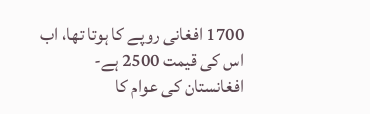1700 افغانی روپے کا ہوتا تھا، اب اس کی قیمت 2500 ہے-
افغانستان کی عوام کا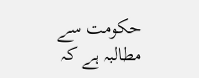حکومت سے مطالبہ ہے کہ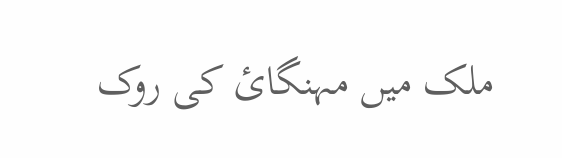ملک میں مہنگائ کی روک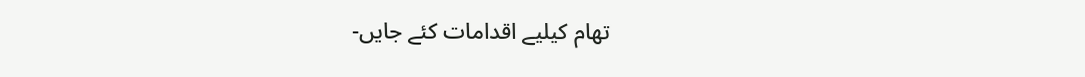تھام کیلیے اقدامات کئے جایں-